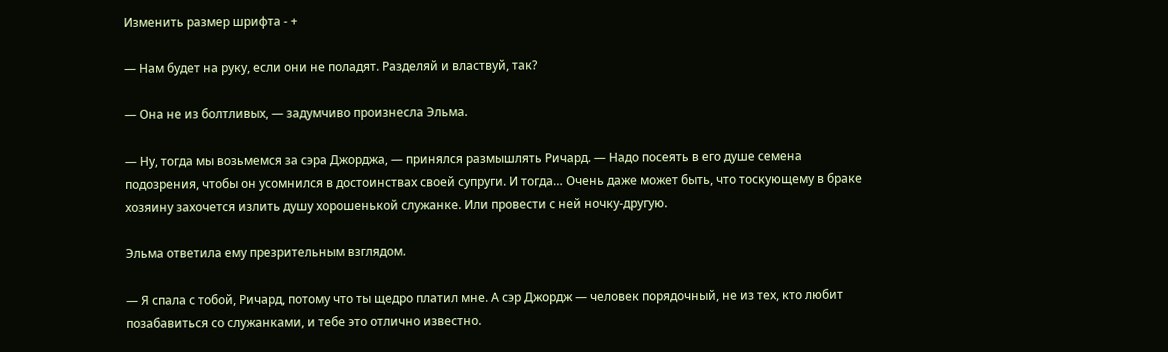Изменить размер шрифта - +

— Нам будет на руку, если они не поладят. Разделяй и властвуй, так?

— Она не из болтливых, — задумчиво произнесла Эльма.

— Ну, тогда мы возьмемся за сэра Джорджа, — принялся размышлять Ричард. — Надо посеять в его душе семена подозрения, чтобы он усомнился в достоинствах своей супруги. И тогда… Очень даже может быть, что тоскующему в браке хозяину захочется излить душу хорошенькой служанке. Или провести с ней ночку-другую.

Эльма ответила ему презрительным взглядом.

— Я спала с тобой, Ричард, потому что ты щедро платил мне. А сэр Джордж — человек порядочный, не из тех, кто любит позабавиться со служанками, и тебе это отлично известно.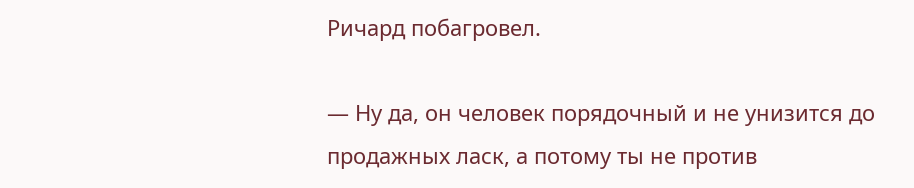Ричард побагровел.

— Ну да, он человек порядочный и не унизится до продажных ласк, а потому ты не против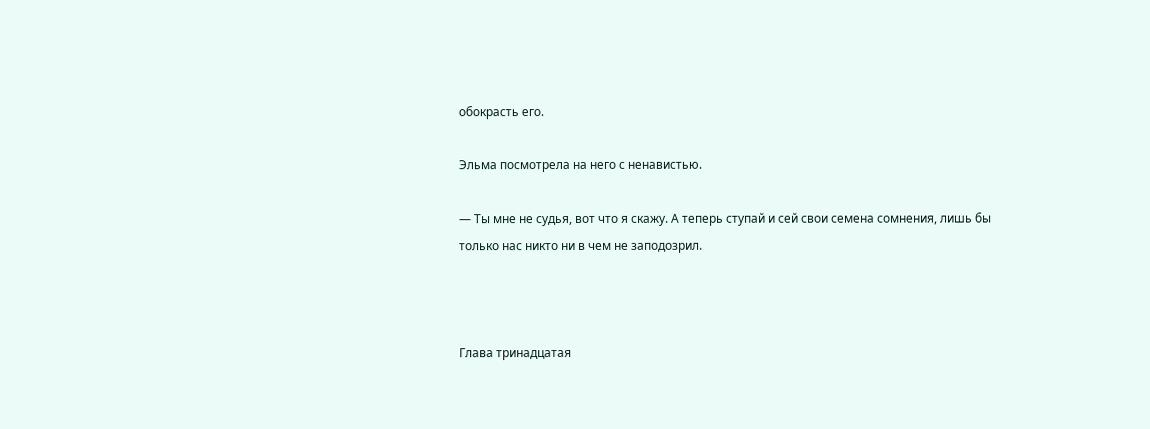обокрасть его.

Эльма посмотрела на него с ненавистью.

— Ты мне не судья, вот что я скажу. А теперь ступай и сей свои семена сомнения, лишь бы только нас никто ни в чем не заподозрил.



Глава тринадцатая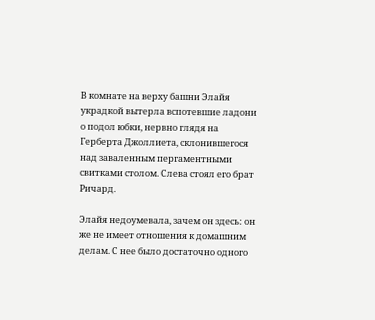В комнате на верху башни Элайя украдкой вытерла вспотевшие ладони о подол юбки, нервно глядя на Герберта Джоллиета, склонившегося над заваленным пергаментными свитками столом. Слева стоял его брат Ричард.

Элайя недоумевала, зачем он здесь: он же не имеет отношения к домашним делам. С нее было достаточно одного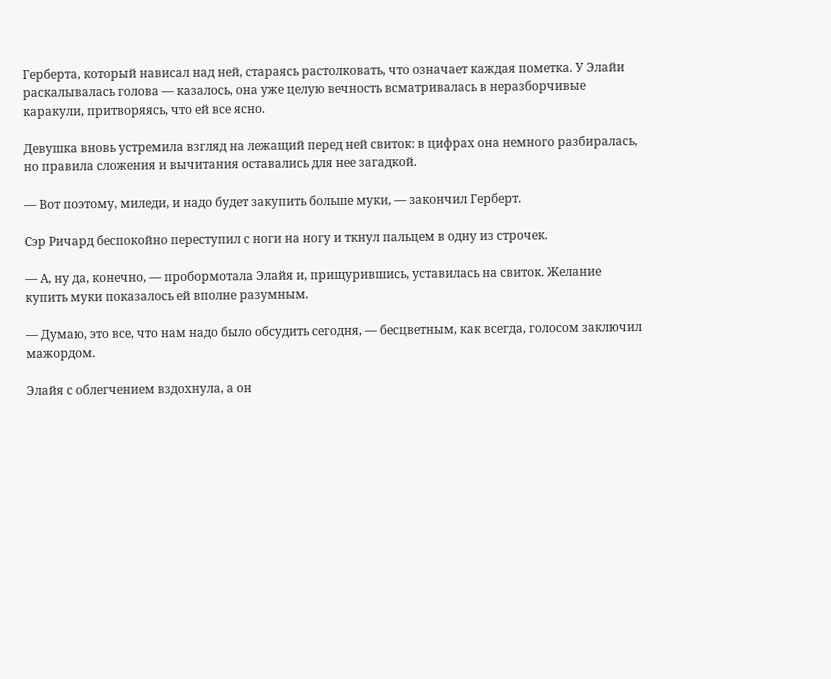Герберта, который нависал над ней, стараясь растолковать, что означает каждая пометка. У Элайи раскалывалась голова — казалось, она уже целую вечность всматривалась в неразборчивые каракули, притворяясь, что ей все ясно.

Девушка вновь устремила взгляд на лежащий перед ней свиток: в цифрах она немного разбиралась, но правила сложения и вычитания оставались для нее загадкой.

— Вот поэтому, миледи, и надо будет закупить больше муки, — закончил Герберт.

Сэр Ричард беспокойно переступил с ноги на ногу и ткнул пальцем в одну из строчек.

— А, ну да, конечно, — пробормотала Элайя и, прищурившись, уставилась на свиток. Желание купить муки показалось ей вполне разумным.

— Думаю, это все, что нам надо было обсудить сегодня, — бесцветным, как всегда, голосом заключил мажордом.

Элайя с облегчением вздохнула, а он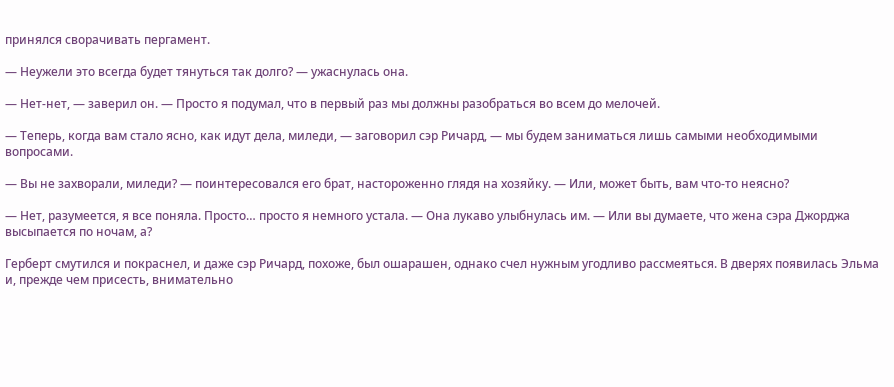принялся сворачивать пергамент.

— Неужели это всегда будет тянуться так долго? — ужаснулась она.

— Нет-нет, — заверил он. — Просто я подумал, что в первый раз мы должны разобраться во всем до мелочей.

— Теперь, когда вам стало ясно, как идут дела, миледи, — заговорил сэр Ричард, — мы будем заниматься лишь самыми необходимыми вопросами.

— Вы не захворали, миледи? — поинтересовался его брат, настороженно глядя на хозяйку. — Или, может быть, вам что-то неясно?

— Нет, разумеется, я все поняла. Просто… просто я немного устала. — Она лукаво улыбнулась им. — Или вы думаете, что жена сэра Джорджа высыпается по ночам, а?

Герберт смутился и покраснел, и даже сэр Ричард, похоже, был ошарашен, однако счел нужным угодливо рассмеяться. В дверях появилась Эльма и, прежде чем присесть, внимательно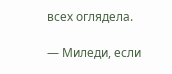всех оглядела.

— Миледи, если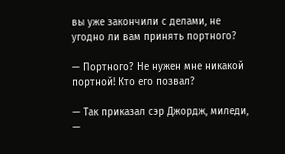вы уже закончили с делами, не угодно ли вам принять портного?

— Портного? Не нужен мне никакой портной! Кто его позвал?

— Так приказал сэр Джордж, миледи, —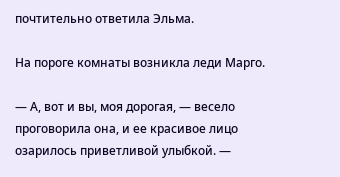почтительно ответила Эльма.

На пороге комнаты возникла леди Марго.

— А, вот и вы, моя дорогая, — весело проговорила она, и ее красивое лицо озарилось приветливой улыбкой. —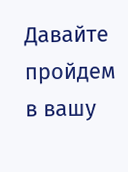Давайте пройдем в вашу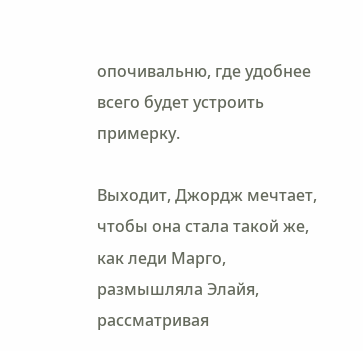опочивальню, где удобнее всего будет устроить примерку.

Выходит, Джордж мечтает, чтобы она стала такой же, как леди Марго, размышляла Элайя, рассматривая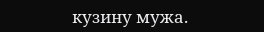кузину мужа.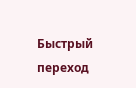Быстрый переход